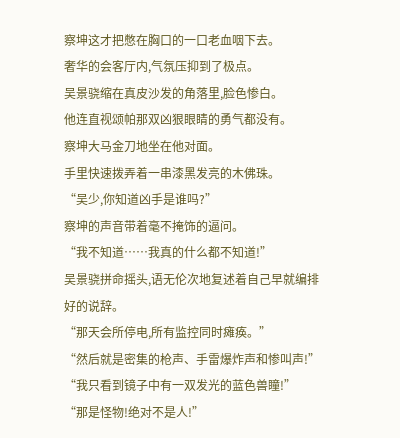察坤这才把憋在胸口的一口老血咽下去。
奢华的会客厅内,气氛压抑到了极点。
吴景骁缩在真皮沙发的角落里,脸色惨白。
他连直视颂帕那双凶狠眼睛的勇气都没有。
察坤大马金刀地坐在他对面。
手里快速拨弄着一串漆黑发亮的木佛珠。
“吴少,你知道凶手是谁吗?”
察坤的声音带着毫不掩饰的逼问。
“我不知道……我真的什么都不知道!”
吴景骁拼命摇头,语无伦次地复述着自己早就编排好的说辞。
“那天会所停电,所有监控同时瘫痪。”
“然后就是密集的枪声、手雷爆炸声和惨叫声!”
“我只看到镜子中有一双发光的蓝色兽瞳!”
“那是怪物!绝对不是人!”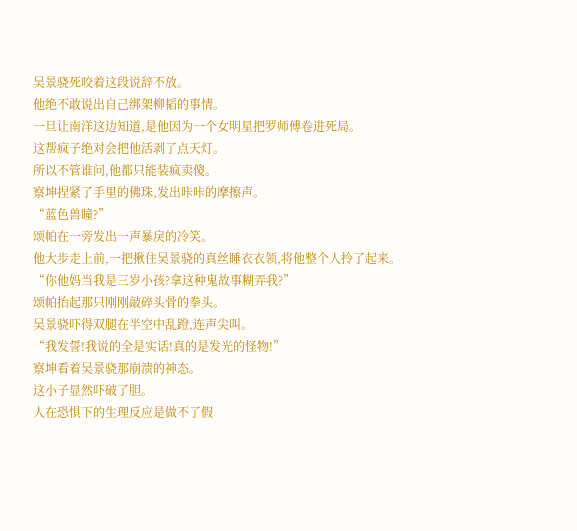吴景骁死咬着这段说辞不放。
他绝不敢说出自己绑架柳韬的事情。
一旦让南洋这边知道,是他因为一个女明星把罗师傅卷进死局。
这帮疯子绝对会把他活剥了点天灯。
所以不管谁问,他都只能装疯卖傻。
察坤捏紧了手里的佛珠,发出咔咔的摩擦声。
“蓝色兽瞳?”
颂帕在一旁发出一声暴戾的冷笑。
他大步走上前,一把揪住吴景骁的真丝睡衣衣领,将他整个人拎了起来。
“你他妈当我是三岁小孩?拿这种鬼故事糊弄我?”
颂帕抬起那只刚刚敲碎头骨的拳头。
吴景骁吓得双腿在半空中乱蹬,连声尖叫。
“我发誓!我说的全是实话!真的是发光的怪物!”
察坤看着吴景骁那崩溃的神态。
这小子显然吓破了胆。
人在恐惧下的生理反应是做不了假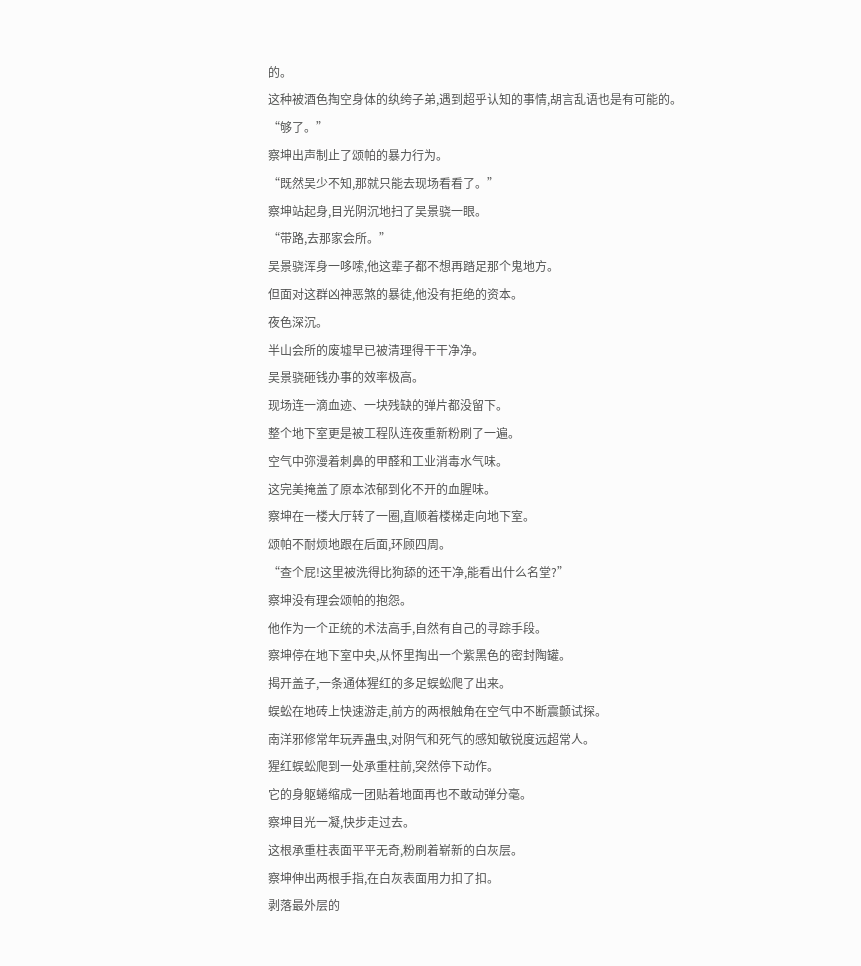的。
这种被酒色掏空身体的纨绔子弟,遇到超乎认知的事情,胡言乱语也是有可能的。
“够了。”
察坤出声制止了颂帕的暴力行为。
“既然吴少不知,那就只能去现场看看了。”
察坤站起身,目光阴沉地扫了吴景骁一眼。
“带路,去那家会所。”
吴景骁浑身一哆嗦,他这辈子都不想再踏足那个鬼地方。
但面对这群凶神恶煞的暴徒,他没有拒绝的资本。
夜色深沉。
半山会所的废墟早已被清理得干干净净。
吴景骁砸钱办事的效率极高。
现场连一滴血迹、一块残缺的弹片都没留下。
整个地下室更是被工程队连夜重新粉刷了一遍。
空气中弥漫着刺鼻的甲醛和工业消毒水气味。
这完美掩盖了原本浓郁到化不开的血腥味。
察坤在一楼大厅转了一圈,直顺着楼梯走向地下室。
颂帕不耐烦地跟在后面,环顾四周。
“查个屁!这里被洗得比狗舔的还干净,能看出什么名堂?”
察坤没有理会颂帕的抱怨。
他作为一个正统的术法高手,自然有自己的寻踪手段。
察坤停在地下室中央,从怀里掏出一个紫黑色的密封陶罐。
揭开盖子,一条通体猩红的多足蜈蚣爬了出来。
蜈蚣在地砖上快速游走,前方的两根触角在空气中不断震颤试探。
南洋邪修常年玩弄蛊虫,对阴气和死气的感知敏锐度远超常人。
猩红蜈蚣爬到一处承重柱前,突然停下动作。
它的身躯蜷缩成一团贴着地面再也不敢动弹分毫。
察坤目光一凝,快步走过去。
这根承重柱表面平平无奇,粉刷着崭新的白灰层。
察坤伸出两根手指,在白灰表面用力扣了扣。
剥落最外层的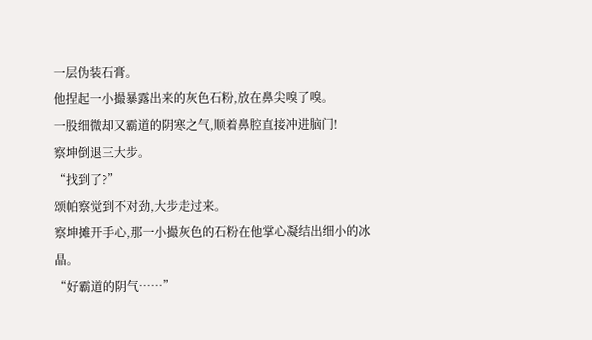一层伪装石膏。
他捏起一小撮暴露出来的灰色石粉,放在鼻尖嗅了嗅。
一股细微却又霸道的阴寒之气,顺着鼻腔直接冲进脑门!
察坤倒退三大步。
“找到了?”
颂帕察觉到不对劲,大步走过来。
察坤摊开手心,那一小撮灰色的石粉在他掌心凝结出细小的冰晶。
“好霸道的阴气……”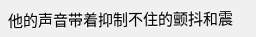他的声音带着抑制不住的颤抖和震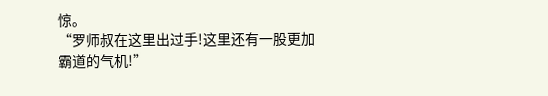惊。
“罗师叔在这里出过手!这里还有一股更加霸道的气机!”